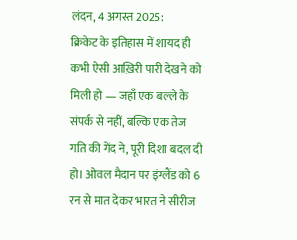लंदन, 4 अगस्त 2025:
क्रिकेट के इतिहास में शायद ही कभी ऐसी आख़िरी पारी देखने को मिली हो — जहाँ एक बल्ले के संपर्क से नहीं, बल्कि एक तेज गति की गेंद ने, पूरी दिशा बदल दी हो। ओवल मैदान पर इंग्लैंड को 6 रन से मात देकर भारत ने सीरीज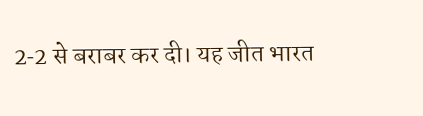2‑2 से बराबर कर दी। यह जीत भारत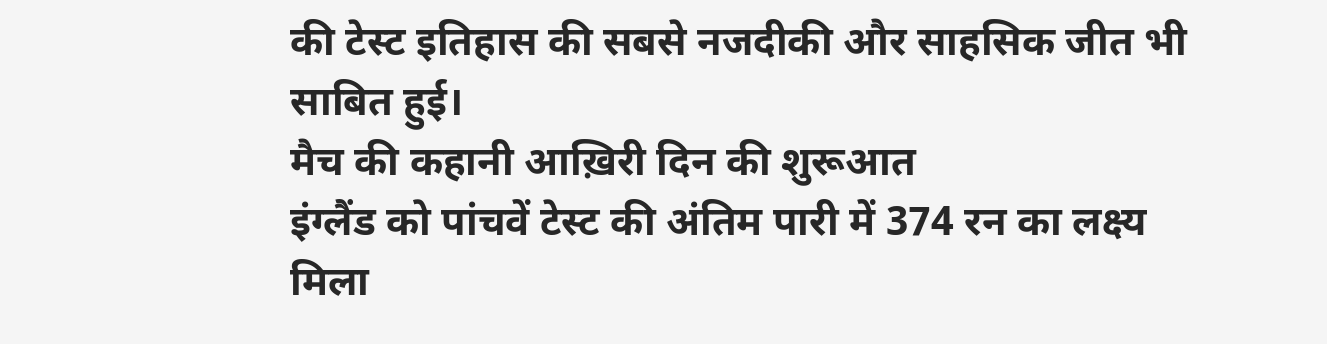की टेस्ट इतिहास की सबसे नजदीकी और साहसिक जीत भी साबित हुई।
मैच की कहानी आख़िरी दिन की शुरूआत
इंग्लैंड को पांचवें टेस्ट की अंतिम पारी में 374 रन का लक्ष्य मिला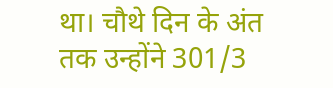था। चौथे दिन के अंत तक उन्होंने 301/3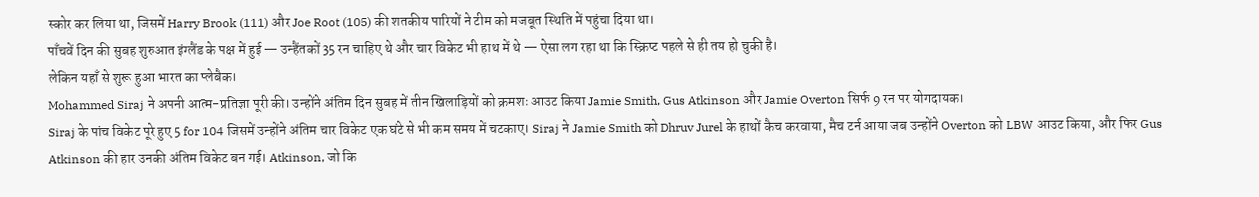स्कोर कर लिया था, जिसमें Harry Brook (111) और Joe Root (105) की शतकीय पारियों ने टीम को मजबूत स्थिति में पहुंचा दिया था।
पाँचवें दिन की सुबह शुरुआत इंग्लैंड के पक्ष में हुई — उन्हैंतकों 35 रन चाहिए थे और चार विकेट भी हाथ में थे — ऐसा लग रहा था कि स्क्रिप्ट पहले से ही तय हो चुकी है।
लेकिन यहाँ से शुरू हुआ भारत का प्लेबैक।
Mohammed Siraj ने अपनी आत्म-प्रतिज्ञा पूरी की। उन्होंने अंतिम दिन सुबह में तीन खिलाड़ियों को क्रमशः आउट किया Jamie Smith, Gus Atkinson और Jamie Overton सिर्फ 9 रन पर योगदायक।
Siraj के पांच विकेट पूरे हुए 5 for 104 जिसमें उन्होंने अंतिम चार विकेट एक घंटे से भी कम समय में चटकाए। Siraj ने Jamie Smith को Dhruv Jurel के हाथों कैच करवाया, मैच टर्न आया जब उन्होंने Overton को LBW आउट किया, और फिर Gus Atkinson की हार उनकी अंतिम विकेट बन गई। Atkinson, जो कि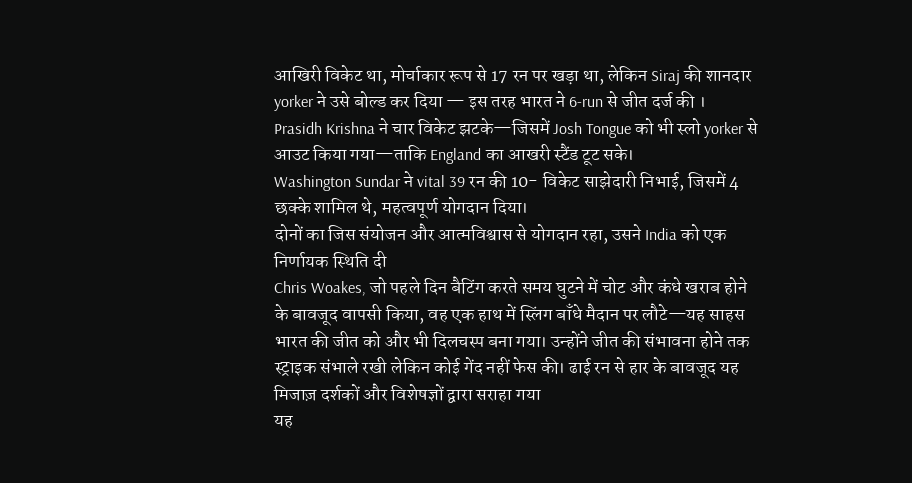आखिरी विकेट था, मोर्चाकार रूप से 17 रन पर खड़ा था, लेकिन Siraj की शानदार yorker ने उसे बोल्ड कर दिया — इस तरह भारत ने 6‑run से जीत दर्ज की ।
Prasidh Krishna ने चार विकेट झटके—जिसमें Josh Tongue को भी स्लो yorker से आउट किया गया—ताकि England का आखरी स्टैंड टूट सके।
Washington Sundar ने vital 39 रन की 10- विकेट साझेदारी निभाई, जिसमें 4 छक्के शामिल थे, महत्वपूर्ण योगदान दिया।
दोनों का जिस संयोजन और आत्मविश्वास से योगदान रहा, उसने India को एक निर्णायक स्थिति दी
Chris Woakes, जो पहले दिन बैटिंग करते समय घुटने में चोट और कंधे खराब होने के बावजूद वापसी किया, वह एक हाथ में स्लिंग बाँधे मैदान पर लौटे—यह साहस भारत की जीत को और भी दिलचस्प बना गया। उन्होंने जीत की संभावना होने तक स्ट्राइक संभाले रखी लेकिन कोई गेंद नहीं फेस की। ढाई रन से हार के बावजूद यह मिजाज़ दर्शकों और विशेषज्ञों द्वारा सराहा गया
यह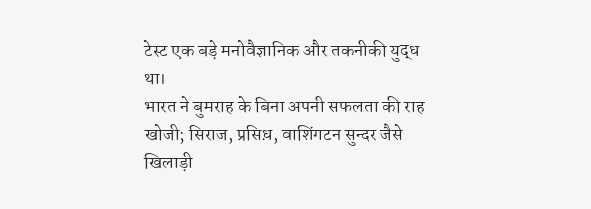टेस्ट एक बड़े मनोवैज्ञानिक और तकनीकी युद्ध था।
भारत ने बुमराह के बिना अपनी सफलता की राह खोजी; सिराज, प्रसिध़, वाशिंगटन सुन्दर जैसे खिलाड़ी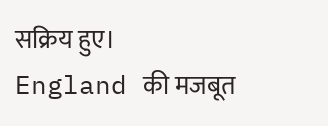सक्रिय हुए।
England की मजबूत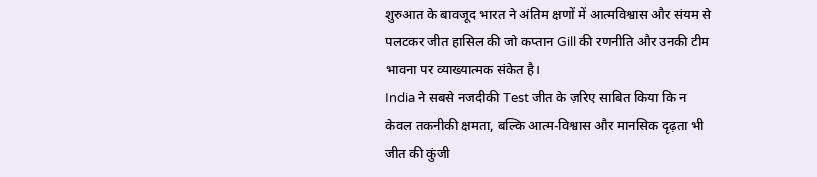शुरुआत के बावजूद भारत ने अंतिम क्षणों में आत्मविश्वास और संयम से पलटकर जीत हासिल की जो कप्तान Gill की रणनीति और उनकी टीम भावना पर व्याख्यात्मक संकेत है।
India ने सबसे नजदीकी Test जीत के ज़रिए साबित किया कि न केवल तकनीकी क्षमता, बल्कि आत्म-विश्वास और मानसिक दृढ़ता भी जीत की कुंजी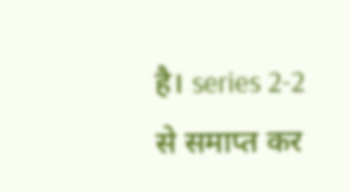है। series 2‑2 से समाप्त कर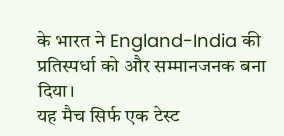के भारत ने England-India की प्रतिस्पर्धा को और सम्मानजनक बना दिया।
यह मैच सिर्फ एक टेस्ट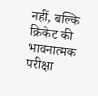नहीं, बल्कि क्रिकेट की भावनात्मक परीक्षा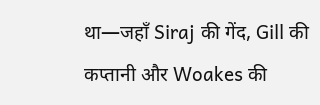था—जहाँ Siraj की गेंद, Gill की कप्तानी और Woakes की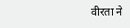वीरता ने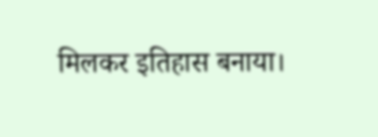मिलकर इतिहास बनाया।